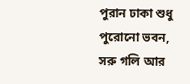পুরান ঢাকা শুধু পুরোনো ভবন, সরু গলি আর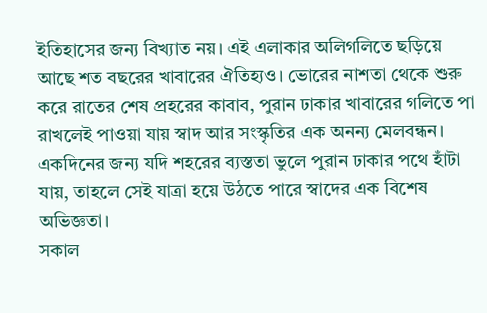ইতিহাসের জন্য বিখ্যাত নয়। এই এলাকার অলিগলিতে ছড়িয়ে আছে শত বছরের খাবারের ঐতিহ্যও। ভোরের নাশতা থেকে শুরু করে রাতের শেষ প্রহরের কাবাব, পুরান ঢাকার খাবারের গলিতে পা রাখলেই পাওয়া যায় স্বাদ আর সংস্কৃতির এক অনন্য মেলবন্ধন।
একদিনের জন্য যদি শহরের ব্যস্ততা ভুলে পুরান ঢাকার পথে হাঁটা যায়, তাহলে সেই যাত্রা হয়ে উঠতে পারে স্বাদের এক বিশেষ অভিজ্ঞতা।
সকাল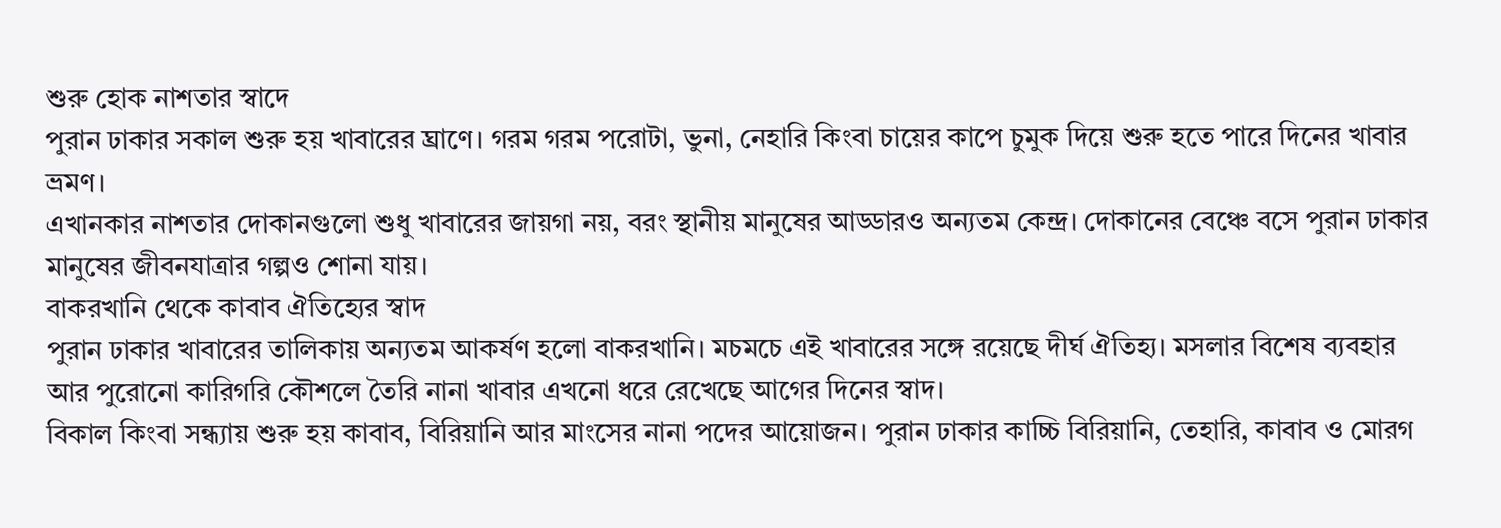শুরু হোক নাশতার স্বাদে
পুরান ঢাকার সকাল শুরু হয় খাবারের ঘ্রাণে। গরম গরম পরোটা, ভুনা, নেহারি কিংবা চায়ের কাপে চুমুক দিয়ে শুরু হতে পারে দিনের খাবার ভ্রমণ।
এখানকার নাশতার দোকানগুলো শুধু খাবারের জায়গা নয়, বরং স্থানীয় মানুষের আড্ডারও অন্যতম কেন্দ্র। দোকানের বেঞ্চে বসে পুরান ঢাকার মানুষের জীবনযাত্রার গল্পও শোনা যায়।
বাকরখানি থেকে কাবাব ঐতিহ্যের স্বাদ
পুরান ঢাকার খাবারের তালিকায় অন্যতম আকর্ষণ হলো বাকরখানি। মচমচে এই খাবারের সঙ্গে রয়েছে দীর্ঘ ঐতিহ্য। মসলার বিশেষ ব্যবহার আর পুরোনো কারিগরি কৌশলে তৈরি নানা খাবার এখনো ধরে রেখেছে আগের দিনের স্বাদ।
বিকাল কিংবা সন্ধ্যায় শুরু হয় কাবাব, বিরিয়ানি আর মাংসের নানা পদের আয়োজন। পুরান ঢাকার কাচ্চি বিরিয়ানি, তেহারি, কাবাব ও মোরগ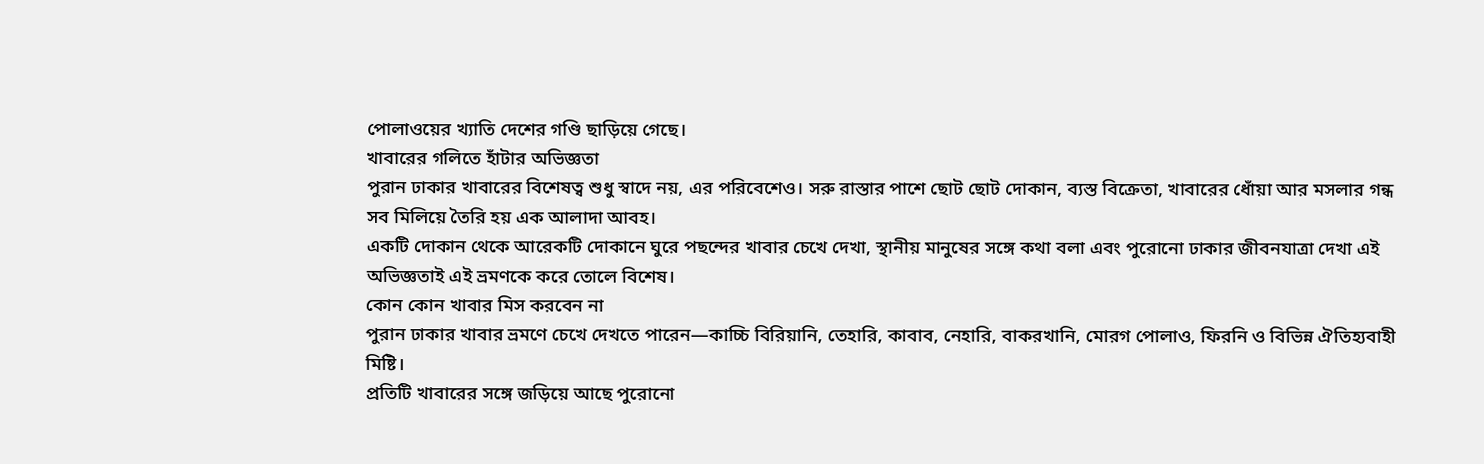পোলাওয়ের খ্যাতি দেশের গণ্ডি ছাড়িয়ে গেছে।
খাবারের গলিতে হাঁটার অভিজ্ঞতা
পুরান ঢাকার খাবারের বিশেষত্ব শুধু স্বাদে নয়, এর পরিবেশেও। সরু রাস্তার পাশে ছোট ছোট দোকান, ব্যস্ত বিক্রেতা, খাবারের ধোঁয়া আর মসলার গন্ধ সব মিলিয়ে তৈরি হয় এক আলাদা আবহ।
একটি দোকান থেকে আরেকটি দোকানে ঘুরে পছন্দের খাবার চেখে দেখা, স্থানীয় মানুষের সঙ্গে কথা বলা এবং পুরোনো ঢাকার জীবনযাত্রা দেখা এই অভিজ্ঞতাই এই ভ্রমণকে করে তোলে বিশেষ।
কোন কোন খাবার মিস করবেন না
পুরান ঢাকার খাবার ভ্রমণে চেখে দেখতে পারেন—কাচ্চি বিরিয়ানি, তেহারি, কাবাব, নেহারি, বাকরখানি, মোরগ পোলাও, ফিরনি ও বিভিন্ন ঐতিহ্যবাহী মিষ্টি।
প্রতিটি খাবারের সঙ্গে জড়িয়ে আছে পুরোনো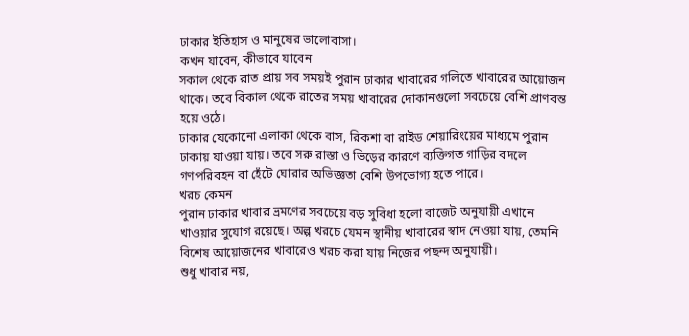ঢাকার ইতিহাস ও মানুষের ভালোবাসা।
কখন যাবেন, কীভাবে যাবেন
সকাল থেকে রাত প্রায় সব সময়ই পুরান ঢাকার খাবারের গলিতে খাবারের আয়োজন থাকে। তবে বিকাল থেকে রাতের সময় খাবারের দোকানগুলো সবচেয়ে বেশি প্রাণবন্ত হয়ে ওঠে।
ঢাকার যেকোনো এলাকা থেকে বাস, রিকশা বা রাইড শেয়ারিংয়ের মাধ্যমে পুরান ঢাকায় যাওয়া যায়। তবে সরু রাস্তা ও ভিড়ের কারণে ব্যক্তিগত গাড়ির বদলে গণপরিবহন বা হেঁটে ঘোরার অভিজ্ঞতা বেশি উপভোগ্য হতে পারে।
খরচ কেমন
পুরান ঢাকার খাবার ভ্রমণের সবচেয়ে বড় সুবিধা হলো বাজেট অনুযায়ী এখানে খাওয়ার সুযোগ রয়েছে। অল্প খরচে যেমন স্থানীয় খাবারের স্বাদ নেওয়া যায়, তেমনি বিশেষ আয়োজনের খাবারেও খরচ করা যায় নিজের পছন্দ অনুযায়ী।
শুধু খাবার নয়,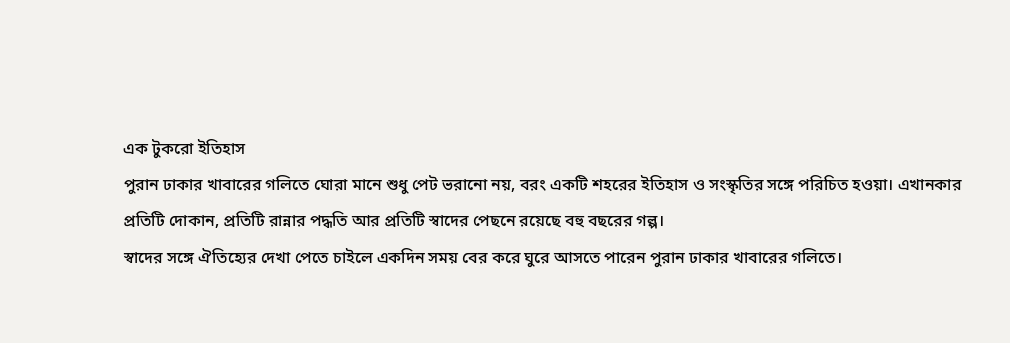এক টুকরো ইতিহাস
পুরান ঢাকার খাবারের গলিতে ঘোরা মানে শুধু পেট ভরানো নয়, বরং একটি শহরের ইতিহাস ও সংস্কৃতির সঙ্গে পরিচিত হওয়া। এখানকার প্রতিটি দোকান, প্রতিটি রান্নার পদ্ধতি আর প্রতিটি স্বাদের পেছনে রয়েছে বহু বছরের গল্প।
স্বাদের সঙ্গে ঐতিহ্যের দেখা পেতে চাইলে একদিন সময় বের করে ঘুরে আসতে পারেন পুরান ঢাকার খাবারের গলিতে।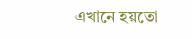এখানে হয়তো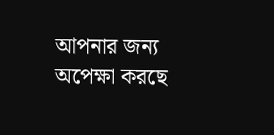আপনার জন্য অপেক্ষা করছে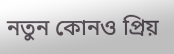নতুন কোনও প্রিয়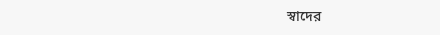স্বাদের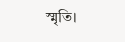স্মৃতি।